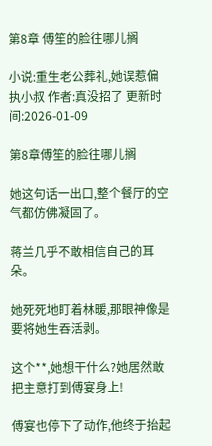第8章 傅笙的脸往哪儿搁

小说:重生老公葬礼,她误惹偏执小叔 作者:真没招了 更新时间:2026-01-09

第8章傅笙的脸往哪儿搁

她这句话一出口,整个餐厅的空气都仿佛凝固了。

蒋兰几乎不敢相信自己的耳朵。

她死死地盯着林暖,那眼神像是要将她生吞活剥。

这个**,她想干什么?她居然敢把主意打到傅宴身上!

傅宴也停下了动作,他终于抬起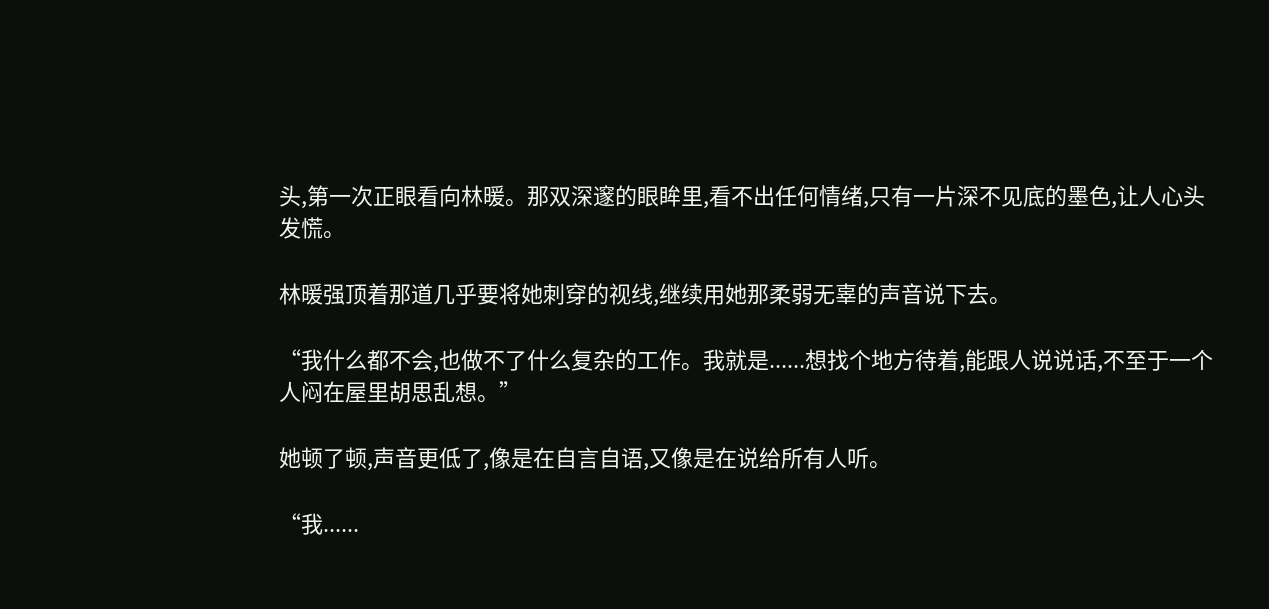头,第一次正眼看向林暖。那双深邃的眼眸里,看不出任何情绪,只有一片深不见底的墨色,让人心头发慌。

林暖强顶着那道几乎要将她刺穿的视线,继续用她那柔弱无辜的声音说下去。

“我什么都不会,也做不了什么复杂的工作。我就是......想找个地方待着,能跟人说说话,不至于一个人闷在屋里胡思乱想。”

她顿了顿,声音更低了,像是在自言自语,又像是在说给所有人听。

“我......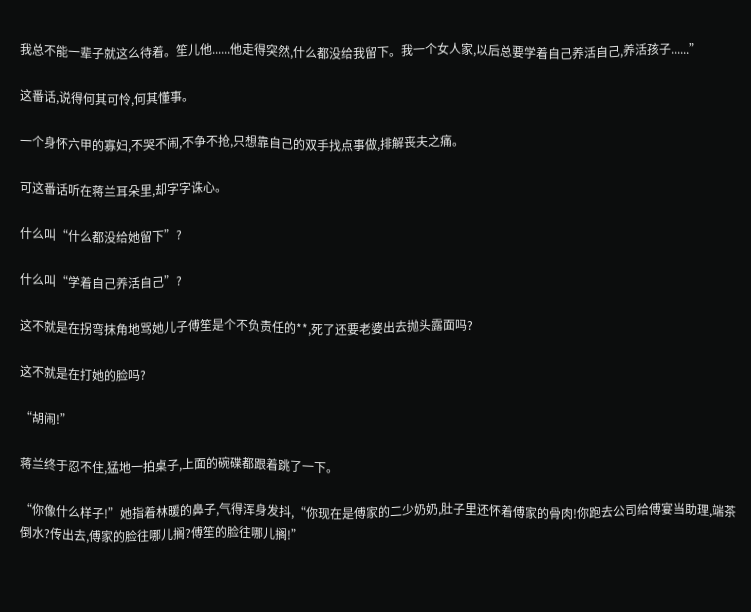我总不能一辈子就这么待着。笙儿他......他走得突然,什么都没给我留下。我一个女人家,以后总要学着自己养活自己,养活孩子......”

这番话,说得何其可怜,何其懂事。

一个身怀六甲的寡妇,不哭不闹,不争不抢,只想靠自己的双手找点事做,排解丧夫之痛。

可这番话听在蒋兰耳朵里,却字字诛心。

什么叫“什么都没给她留下”?

什么叫“学着自己养活自己”?

这不就是在拐弯抹角地骂她儿子傅笙是个不负责任的**,死了还要老婆出去抛头露面吗?

这不就是在打她的脸吗?

“胡闹!”

蒋兰终于忍不住,猛地一拍桌子,上面的碗碟都跟着跳了一下。

“你像什么样子!”她指着林暖的鼻子,气得浑身发抖,“你现在是傅家的二少奶奶,肚子里还怀着傅家的骨肉!你跑去公司给傅宴当助理,端茶倒水?传出去,傅家的脸往哪儿搁?傅笙的脸往哪儿搁!”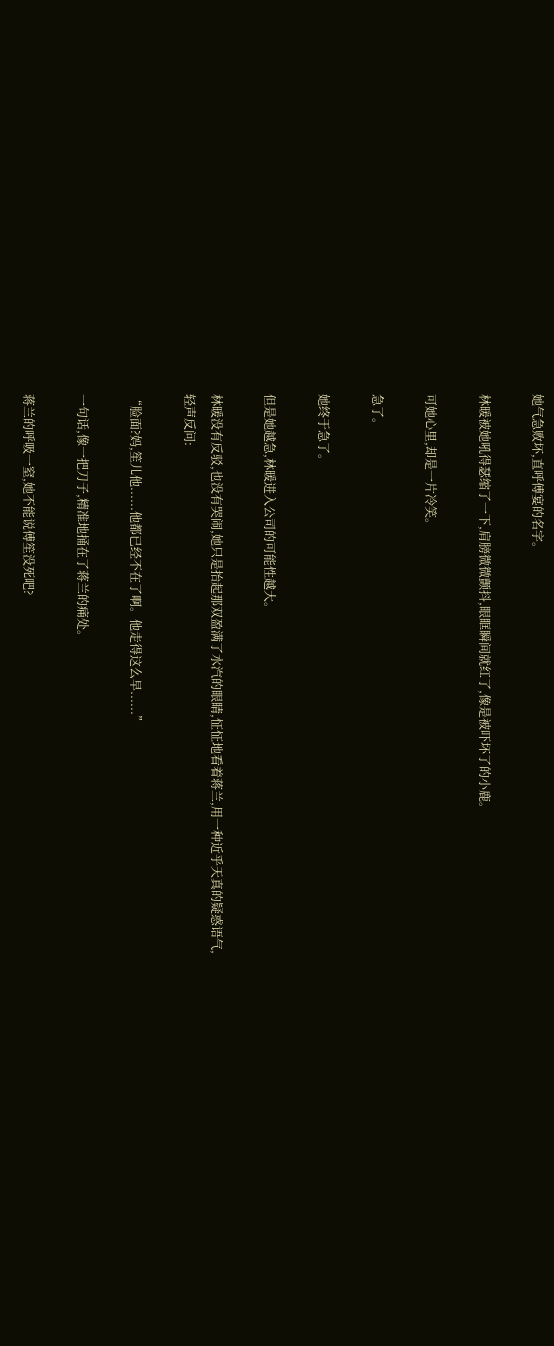她气急败坏,直呼傅宴的名字。

林暖被她吼得瑟缩了一下,肩膀微微颤抖,眼眶瞬间就红了,像是被吓坏了的小鹿。

可她心里,却是一片冷笑。

急了。

她终于急了。

但是她越急,林暖进入公司的可能性越大。

林暖没有反驳,也没有哭闹,她只是抬起那双盈满了水汽的眼睛,怔怔地看着蒋兰,用一种近乎天真的疑惑语气,轻声反问:

“脸面?妈,笙儿他......他都已经不在了啊。他走得这么早......”

一句话,像一把刀子,精准地捅在了蒋兰的痛处。

蒋兰的呼吸一窒,她不能说傅笙没死吧?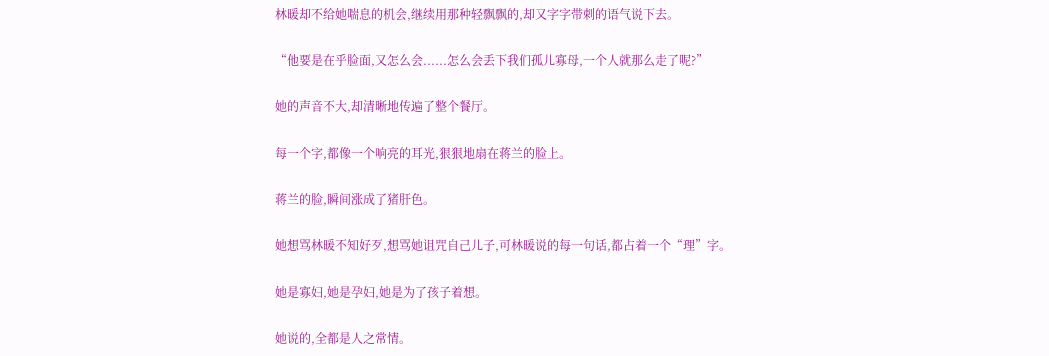林暖却不给她喘息的机会,继续用那种轻飘飘的,却又字字带刺的语气说下去。

“他要是在乎脸面,又怎么会......怎么会丢下我们孤儿寡母,一个人就那么走了呢?”

她的声音不大,却清晰地传遍了整个餐厅。

每一个字,都像一个响亮的耳光,狠狠地扇在蒋兰的脸上。

蒋兰的脸,瞬间涨成了猪肝色。

她想骂林暖不知好歹,想骂她诅咒自己儿子,可林暖说的每一句话,都占着一个“理”字。

她是寡妇,她是孕妇,她是为了孩子着想。

她说的,全都是人之常情。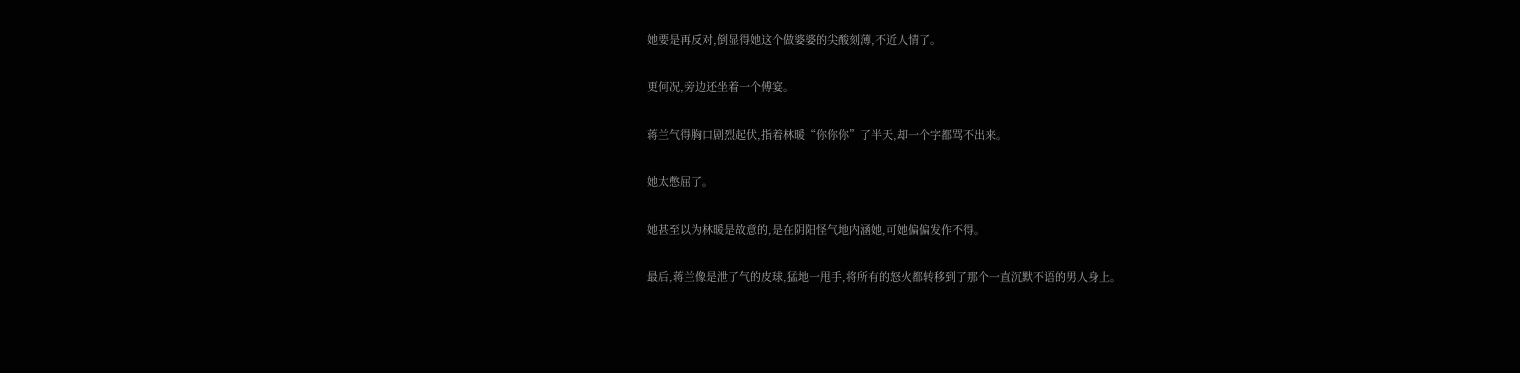她要是再反对,倒显得她这个做婆婆的尖酸刻薄,不近人情了。

更何况,旁边还坐着一个傅宴。

蒋兰气得胸口剧烈起伏,指着林暖“你你你”了半天,却一个字都骂不出来。

她太憋屈了。

她甚至以为林暖是故意的,是在阴阳怪气地内涵她,可她偏偏发作不得。

最后,蒋兰像是泄了气的皮球,猛地一甩手,将所有的怒火都转移到了那个一直沉默不语的男人身上。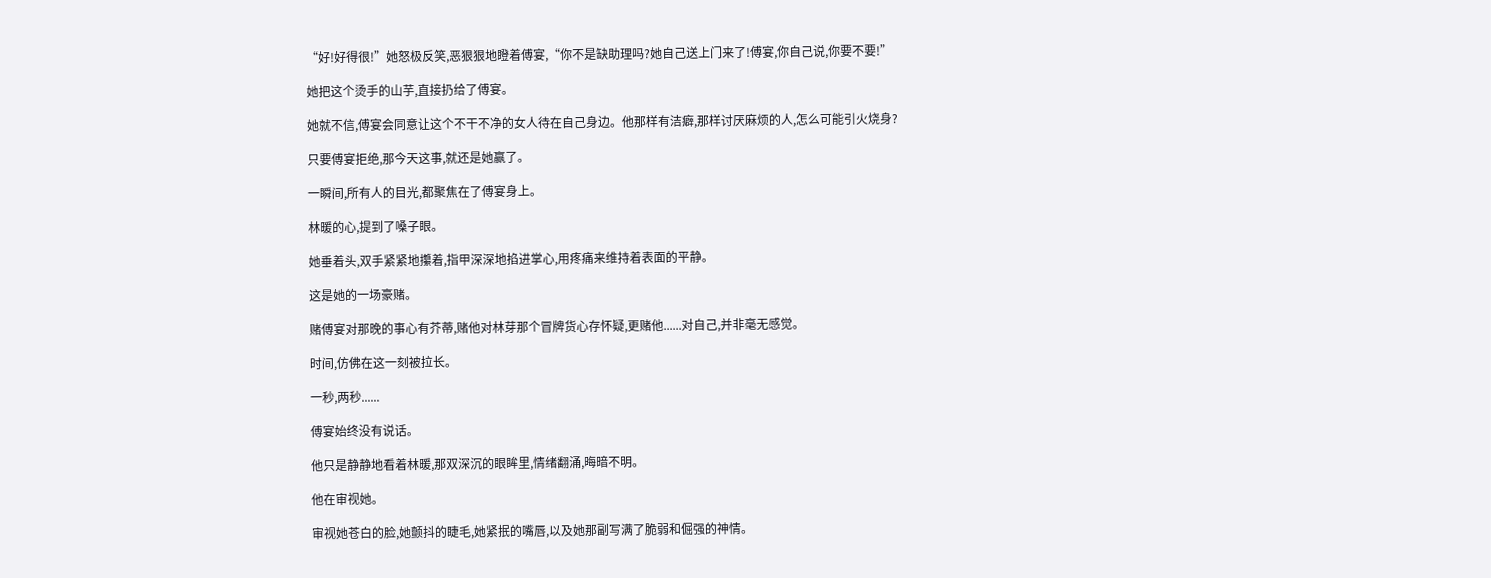“好!好得很!”她怒极反笑,恶狠狠地瞪着傅宴,“你不是缺助理吗?她自己送上门来了!傅宴,你自己说,你要不要!”

她把这个烫手的山芋,直接扔给了傅宴。

她就不信,傅宴会同意让这个不干不净的女人待在自己身边。他那样有洁癖,那样讨厌麻烦的人,怎么可能引火烧身?

只要傅宴拒绝,那今天这事,就还是她赢了。

一瞬间,所有人的目光,都聚焦在了傅宴身上。

林暖的心,提到了嗓子眼。

她垂着头,双手紧紧地攥着,指甲深深地掐进掌心,用疼痛来维持着表面的平静。

这是她的一场豪赌。

赌傅宴对那晚的事心有芥蒂,赌他对林芽那个冒牌货心存怀疑,更赌他......对自己,并非毫无感觉。

时间,仿佛在这一刻被拉长。

一秒,两秒......

傅宴始终没有说话。

他只是静静地看着林暖,那双深沉的眼眸里,情绪翻涌,晦暗不明。

他在审视她。

审视她苍白的脸,她颤抖的睫毛,她紧抿的嘴唇,以及她那副写满了脆弱和倔强的神情。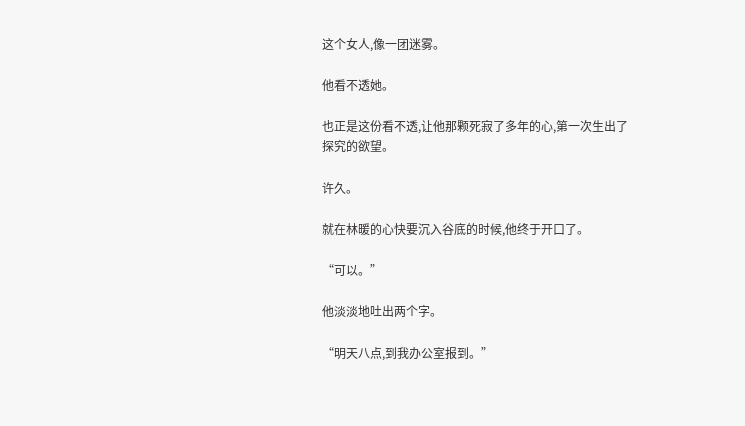这个女人,像一团迷雾。

他看不透她。

也正是这份看不透,让他那颗死寂了多年的心,第一次生出了探究的欲望。

许久。

就在林暖的心快要沉入谷底的时候,他终于开口了。

“可以。”

他淡淡地吐出两个字。

“明天八点,到我办公室报到。”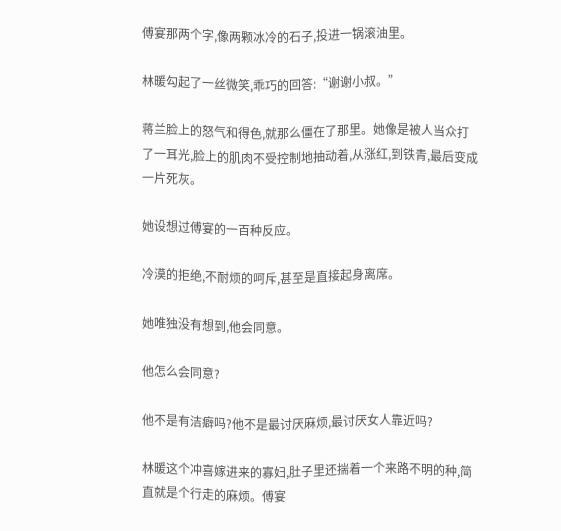傅宴那两个字,像两颗冰冷的石子,投进一锅滚油里。

林暖勾起了一丝微笑,乖巧的回答:“谢谢小叔。”

蒋兰脸上的怒气和得色,就那么僵在了那里。她像是被人当众打了一耳光,脸上的肌肉不受控制地抽动着,从涨红,到铁青,最后变成一片死灰。

她设想过傅宴的一百种反应。

冷漠的拒绝,不耐烦的呵斥,甚至是直接起身离席。

她唯独没有想到,他会同意。

他怎么会同意?

他不是有洁癖吗?他不是最讨厌麻烦,最讨厌女人靠近吗?

林暖这个冲喜嫁进来的寡妇,肚子里还揣着一个来路不明的种,简直就是个行走的麻烦。傅宴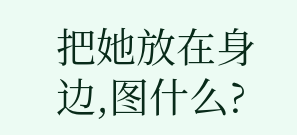把她放在身边,图什么?